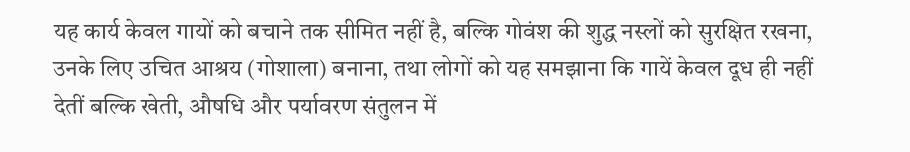यह कार्य केवल गायों को बचाने तक सीमित नहीं है, बल्कि गोवंश की शुद्ध नस्लों को सुरक्षित रखना, उनके लिए उचित आश्रय (गोशाला) बनाना, तथा लोगों को यह समझाना कि गायें केवल दूध ही नहीं देतीं बल्कि खेती, औषधि और पर्यावरण संतुलन में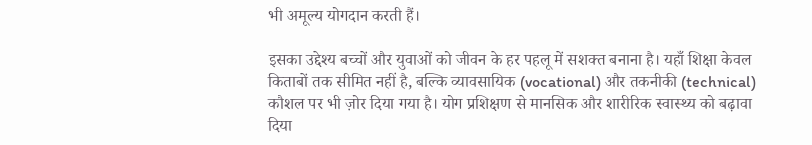भी अमूल्य योगदान करती हैं।

इसका उद्देश्य बच्चों और युवाओं को जीवन के हर पहलू में सशक्त बनाना है। यहाँ शिक्षा केवल किताबों तक सीमित नहीं है, बल्कि व्यावसायिक (vocational) और तकनीकी (technical) कौशल पर भी ज़ोर दिया गया है। योग प्रशिक्षण से मानसिक और शारीरिक स्वास्थ्य को बढ़ावा दिया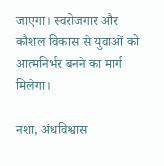जाएगा। स्वरोजगार और कौशल विकास से युवाओं को आत्मनिर्भर बनने का मार्ग मिलेगा।

नशा, अंधविश्वास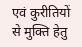एवं कुरीतियों से मुक्ति हेतु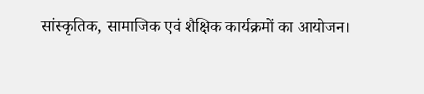सांस्कृतिक, सामाजिक एवं शैक्षिक कार्यक्रमों का आयोजन।